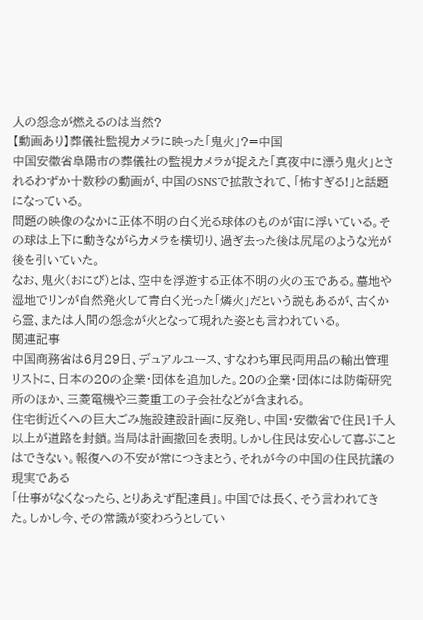人の怨念が燃えるのは当然?
【動画あり】葬儀社監視カメラに映った「鬼火」?=中国
中国安徽省阜陽市の葬儀社の監視カメラが捉えた「真夜中に漂う鬼火」とされるわずか十数秒の動画が、中国のSNSで拡散されて、「怖すぎる!」と話題になっている。
問題の映像のなかに正体不明の白く光る球体のものが宙に浮いている。その球は上下に動きながらカメラを横切り、過ぎ去った後は尻尾のような光が後を引いていた。
なお、鬼火(おにび)とは、空中を浮遊する正体不明の火の玉である。墓地や湿地でリンが自然発火して青白く光った「燐火」だという説もあるが、古くから霊、または人間の怨念が火となって現れた姿とも言われている。
関連記事
中国商務省は6月29日、デュアルユース、すなわち軍民両用品の輸出管理リストに、日本の20の企業・団体を追加した。20の企業・団体には防衛研究所のほか、三菱電機や三菱重工の子会社などが含まれる。
住宅街近くへの巨大ごみ施設建設計画に反発し、中国・安徽省で住民1千人以上が道路を封鎖。当局は計画撤回を表明。しかし住民は安心して喜ぶことはできない。報復への不安が常につきまとう、それが今の中国の住民抗議の現実である
「仕事がなくなったら、とりあえず配達員」。中国では長く、そう言われてきた。しかし今、その常識が変わろうとしてい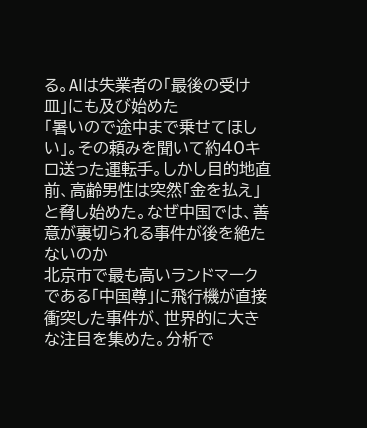る。AIは失業者の「最後の受け皿」にも及び始めた
「暑いので途中まで乗せてほしい」。その頼みを聞いて約40キロ送った運転手。しかし目的地直前、高齢男性は突然「金を払え」と脅し始めた。なぜ中国では、善意が裏切られる事件が後を絶たないのか
北京市で最も高いランドマークである「中国尊」に飛行機が直接衝突した事件が、世界的に大きな注目を集めた。分析で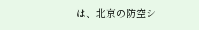は、北京の防空シ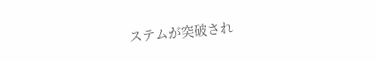ステムが突破され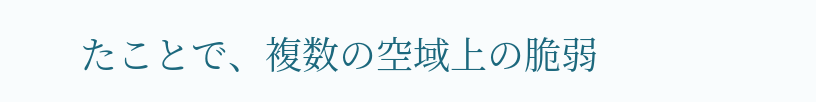たことで、複数の空域上の脆弱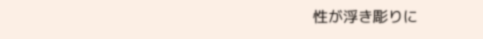性が浮き彫りに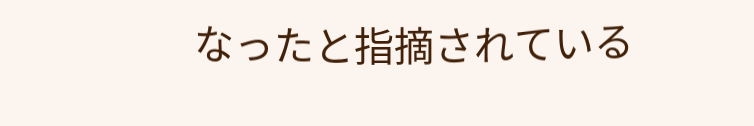なったと指摘されている